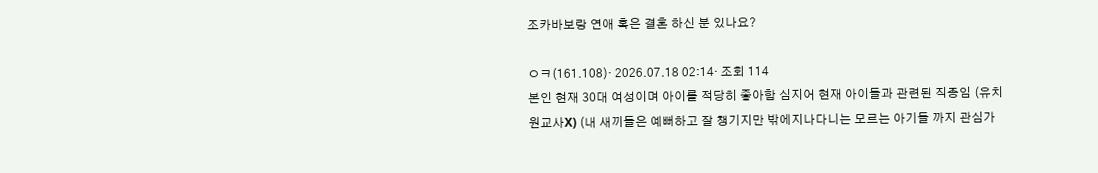조카바보랑 연애 혹은 결혼 하신 분 있나요?

ㅇㅋ(161.108)· 2026.07.18 02:14· 조회 114
본인 현재 30대 여성이며 아이를 적당히 좋아함 심지어 현재 아이들과 관련된 직종임 (유치원교사X) (내 새끼들은 예뻐하고 잘 챙기지만 밖에지나다니는 모르는 아기들 까지 관심가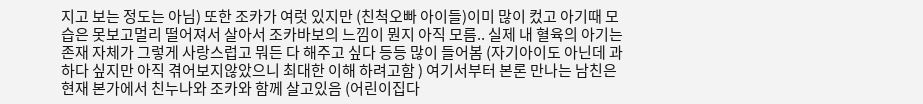지고 보는 정도는 아님) 또한 조카가 여럿 있지만 (친척오빠 아이들)이미 많이 컸고 아기때 모습은 못보고멀리 떨어져서 살아서 조카바보의 느낌이 뭔지 아직 모름.. 실제 내 혈육의 아기는 존재 자체가 그렇게 사랑스럽고 뭐든 다 해주고 싶다 등등 많이 들어봄 (자기아이도 아닌데 과하다 싶지만 아직 겪어보지않았으니 최대한 이해 하려고함 ) 여기서부터 본론 만나는 남친은 현재 본가에서 친누나와 조카와 함께 살고있음 (어린이집다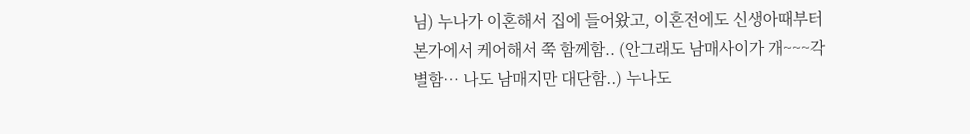님) 누나가 이혼해서 집에 들어왔고, 이혼전에도 신생아때부터 본가에서 케어해서 쭉 함께함.. (안그래도 남매사이가 개~~~각별함… 나도 남매지만 대단함..) 누나도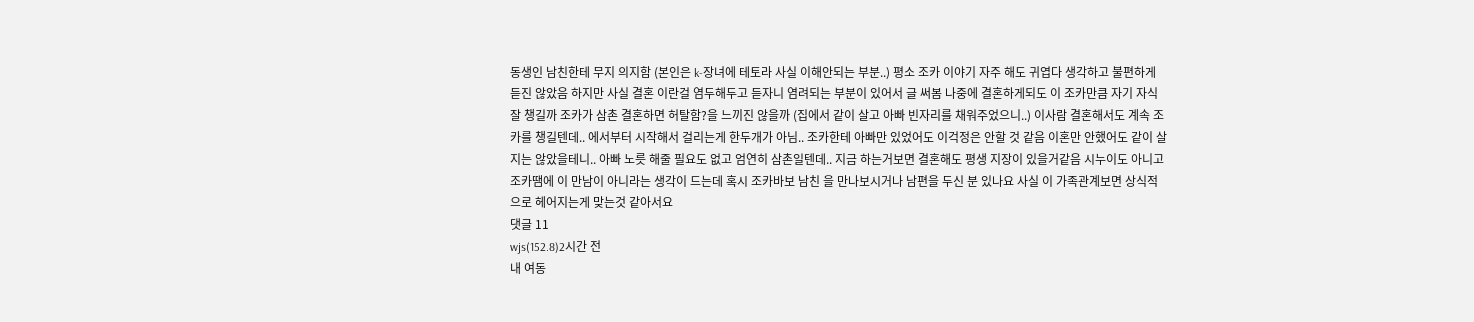동생인 남친한테 무지 의지함 (본인은 k-장녀에 테토라 사실 이해안되는 부분..) 평소 조카 이야기 자주 해도 귀엽다 생각하고 불편하게 듣진 않았음 하지만 사실 결혼 이란걸 염두해두고 듣자니 염려되는 부분이 있어서 글 써봄 나중에 결혼하게되도 이 조카만큼 자기 자식 잘 챙길까 조카가 삼촌 결혼하면 허탈함?을 느끼진 않을까 (집에서 같이 살고 아빠 빈자리를 채워주었으니..) 이사람 결혼해서도 계속 조카를 챙길텐데.. 에서부터 시작해서 걸리는게 한두개가 아님.. 조카한테 아빠만 있었어도 이걱정은 안할 것 같음 이혼만 안했어도 같이 살지는 않았을테니.. 아빠 노릇 해줄 필요도 없고 엄연히 삼촌일텐데.. 지금 하는거보면 결혼해도 평생 지장이 있을거같음 시누이도 아니고 조카땜에 이 만남이 아니라는 생각이 드는데 혹시 조카바보 남친 을 만나보시거나 남편을 두신 분 있나요 사실 이 가족관계보면 상식적으로 헤어지는게 맞는것 같아서요
댓글 11
wjs(152.8)2시간 전
내 여동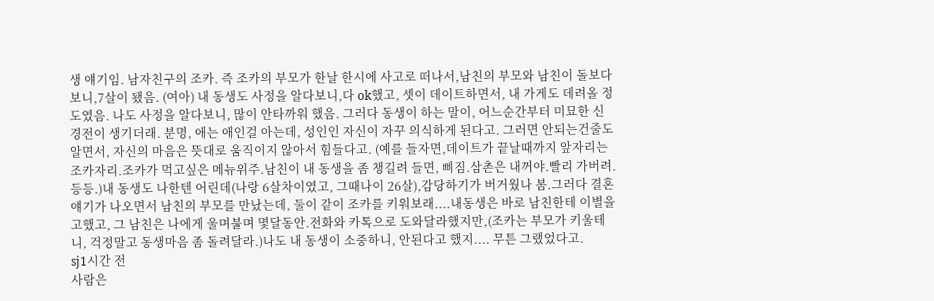생 얘기임. 남자친구의 조카. 즉 조카의 부모가 한날 한시에 사고로 떠나서,남친의 부모와 남친이 돌보다보니,7살이 됐음. (여아) 내 동생도 사정을 알다보니,다 ok했고, 셋이 데이트하면서, 내 가게도 데려올 정도였음. 나도 사정을 알다보니, 많이 안타까워 했음. 그러다 동생이 하는 말이, 어느순간부터 미묘한 신경전이 생기더래. 분명, 애는 애인걸 아는데, 성인인 자신이 자꾸 의식하게 된다고. 그러면 안되는건줄도 알면서, 자신의 마음은 뜻대로 움직이지 않아서 힘들다고. (예를 들자면,데이트가 끝날때까지 앞자리는 조카자리.조카가 먹고싶은 메뉴위주.남친이 내 동생을 좀 챙길려 들면, 삐짐.삼촌은 내꺼야.빨리 가버려.등등.)내 동생도 나한텐 어린데(나랑 6살차이였고, 그때나이 26살),감당하기가 버거웠나 봄.그러다 결혼 얘기가 나오면서 남친의 부모를 만났는데, 둘이 같이 조카를 키워보래....내동생은 바로 남친한테 이별을 고했고, 그 남친은 나에게 울며불며 몇달동안.전화와 카톡으로 도와달라했지만,(조카는 부모가 키울테니, 걱정말고 동생마음 좀 돌려달라.)나도 내 동생이 소중하니, 안된다고 했지.... 무튼 그랬었다고.
sj1시간 전
사람은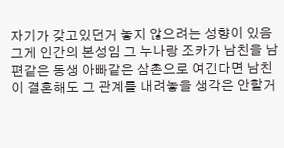자기가 갖고있던거 놓지 않으려는 성향이 있음 그게 인간의 본성임 그 누나랑 조카가 남친을 남편같은 동생 아빠같은 삼촌으로 여긴다면 남친이 결혼해도 그 관계를 내려놓을 생각은 안할거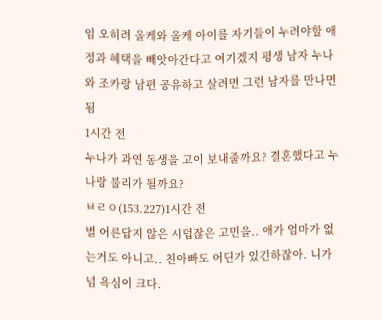임 오히려 올케와 올케 아이를 자기들이 누려야할 애정과 혜택을 빼앗아간다고 여기겠지 평생 남자 누나와 조카랑 남편 공유하고 살려면 그런 남자를 만나면 됨
1시간 전
누나가 과연 동생을 고이 보내줄까요? 결혼했다고 누나랑 불리가 될까요?
ㅂㄹㅇ(153.227)1시간 전
별 어른답지 않은 시덥잖은 고민을.. 애가 엄마가 없는거도 아니고.. 친아빠도 어딘가 있긴하잖아. 니가 넘 욕심이 크다.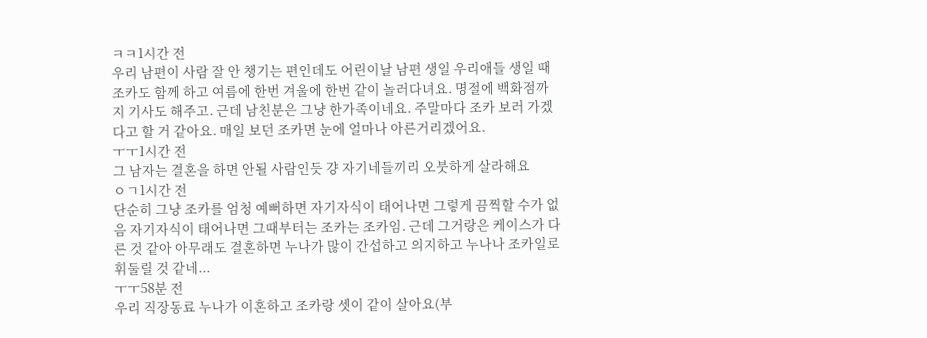ㅋㅋ1시간 전
우리 남편이 사람 잘 안 챙기는 편인데도 어린이날 남편 생일 우리애들 생일 때 조카도 함께 하고 여름에 한번 겨울에 한번 같이 놀러다녀요. 명절에 백화점까지 기사도 해주고. 근데 남친분은 그냥 한가족이네요. 주말마다 조카 보러 가겠다고 할 거 같아요. 매일 보던 조카면 눈에 얼마나 아른거리겠어요.
ㅜㅜ1시간 전
그 남자는 결혼을 하면 안될 사람인듯 걍 자기네들끼리 오붓하게 살라해요
ㅇㄱ1시간 전
단순히 그냥 조카를 엄청 예뻐하면 자기자식이 태어나면 그렇게 끔찍할 수가 없음 자기자식이 태어나면 그때부터는 조카는 조카임. 근데 그거랑은 케이스가 다른 것 같아 아무래도 결혼하면 누나가 많이 간섭하고 의지하고 누나나 조카일로 휘둘릴 것 같네...
ㅜㅜ58분 전
우리 직장동료 누나가 이혼하고 조카랑 셋이 같이 살아요(부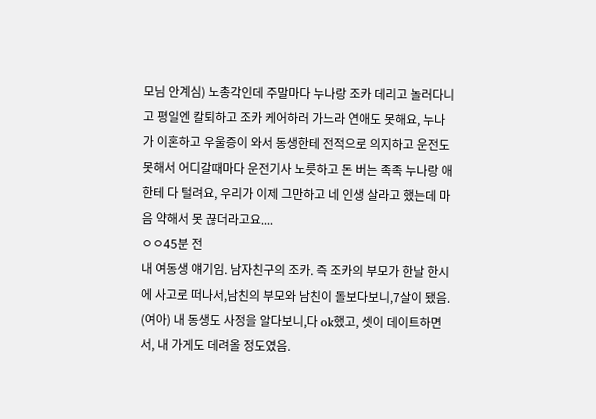모님 안계심) 노총각인데 주말마다 누나랑 조카 데리고 놀러다니고 평일엔 칼퇴하고 조카 케어하러 가느라 연애도 못해요, 누나가 이혼하고 우울증이 와서 동생한테 전적으로 의지하고 운전도 못해서 어디갈때마다 운전기사 노릇하고 돈 버는 족족 누나랑 애한테 다 털려요, 우리가 이제 그만하고 네 인생 살라고 했는데 마음 약해서 못 끊더라고요....
ㅇㅇ45분 전
내 여동생 얘기임. 남자친구의 조카. 즉 조카의 부모가 한날 한시에 사고로 떠나서,남친의 부모와 남친이 돌보다보니,7살이 됐음. (여아) 내 동생도 사정을 알다보니,다 ok했고, 셋이 데이트하면서, 내 가게도 데려올 정도였음.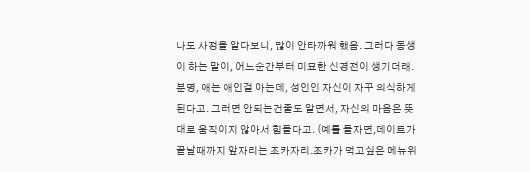나도 사정을 알다보니, 많이 안타까워 했음. 그러다 동생이 하는 말이, 어느순간부터 미묘한 신경전이 생기더래. 분명, 애는 애인걸 아는데, 성인인 자신이 자꾸 의식하게 된다고. 그러면 안되는건줄도 알면서, 자신의 마음은 뜻대로 움직이지 않아서 힘들다고. (예를 들자면,데이트가 끝날때까지 앞자리는 조카자리.조카가 먹고싶은 메뉴위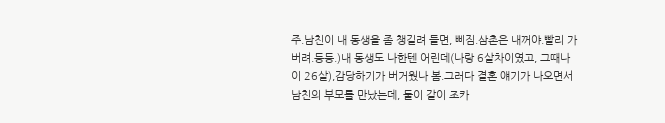주.남친이 내 동생을 좀 챙길려 들면, 삐짐.삼촌은 내꺼야.빨리 가버려.등등.)내 동생도 나한텐 어린데(나랑 6살차이였고, 그때나이 26살),감당하기가 버거웠나 봄.그러다 결혼 얘기가 나오면서 남친의 부모를 만났는데, 둘이 같이 조카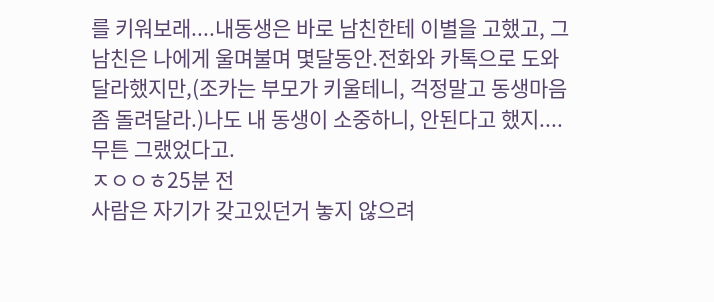를 키워보래....내동생은 바로 남친한테 이별을 고했고, 그 남친은 나에게 울며불며 몇달동안.전화와 카톡으로 도와달라했지만,(조카는 부모가 키울테니, 걱정말고 동생마음 좀 돌려달라.)나도 내 동생이 소중하니, 안된다고 했지.... 무튼 그랬었다고.
ㅈㅇㅇㅎ25분 전
사람은 자기가 갖고있던거 놓지 않으려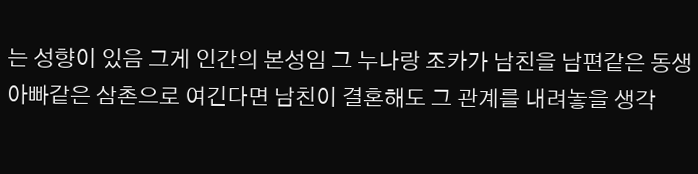는 성향이 있음 그게 인간의 본성임 그 누나랑 조카가 남친을 남편같은 동생 아빠같은 삼촌으로 여긴다면 남친이 결혼해도 그 관계를 내려놓을 생각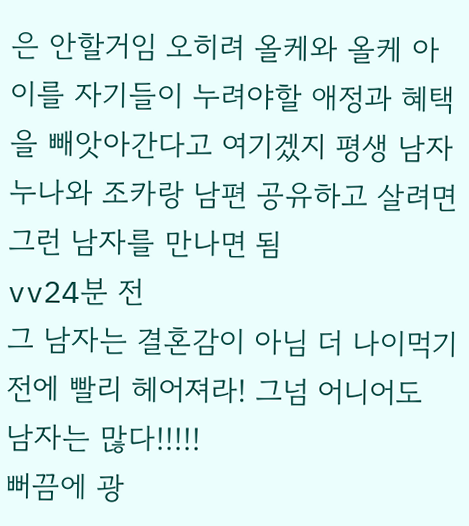은 안할거임 오히려 올케와 올케 아이를 자기들이 누려야할 애정과 혜택을 빼앗아간다고 여기겠지 평생 남자 누나와 조카랑 남편 공유하고 살려면 그런 남자를 만나면 됨
vv24분 전
그 남자는 결혼감이 아님 더 나이먹기 전에 빨리 헤어져라! 그넘 어니어도 남자는 많다!!!!!
뻐끔에 광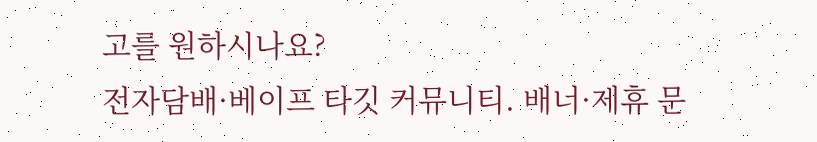고를 원하시나요?
전자담배·베이프 타깃 커뮤니티. 배너·제휴 문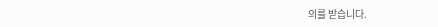의를 받습니다.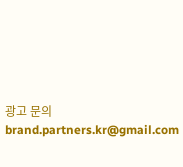광고 문의brand.partners.kr@gmail.com